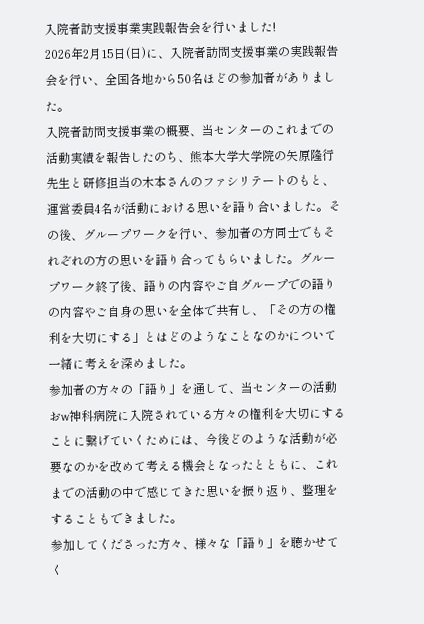入院者訪支援事業実践報告会を行いました!
2026年2月15日(日)に、入院者訪問支援事業の実践報告会を行い、全国各地から50名ほどの参加者がありました。
入院者訪問支援事業の概要、当センターのこれまでの活動実績を報告したのち、熊本大学大学院の矢原隆行先生と研修担当の木本さんのファシリテートのもと、運営委員4名が活動における思いを語り合いました。その後、グループワークを行い、参加者の方同士でもそれぞれの方の思いを語り合ってもらいました。グループワーク終了後、語りの内容やご自グループでの語りの内容やご自身の思いを全体で共有し、「その方の権利を大切にする」とはどのようなことなのかについて一緒に考えを深めました。
参加者の方々の「語り」を通して、当センターの活動おw神科病院に入院されている方々の権利を大切にすることに繋げていくためには、今後どのような活動が必要なのかを改めて考える機会となったとともに、これまでの活動の中で感じてきた思いを振り返り、整理をすることもできました。
参加してくださった方々、様々な「語り」を聴かせてく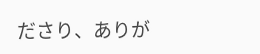ださり、ありが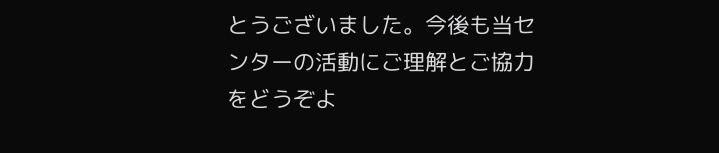とうございました。今後も当センターの活動にご理解とご協力をどうぞよ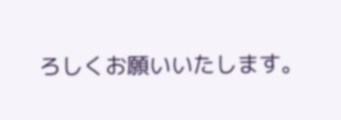ろしくお願いいたします。